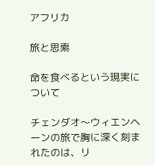アフリカ

旅と思索

命を食べるという現実について

チェンダオ〜ウィエンヘーンの旅で胸に深く刻まれたのは、リ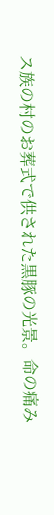ス族の村のお葬式で供された黒豚の光景。命の痛み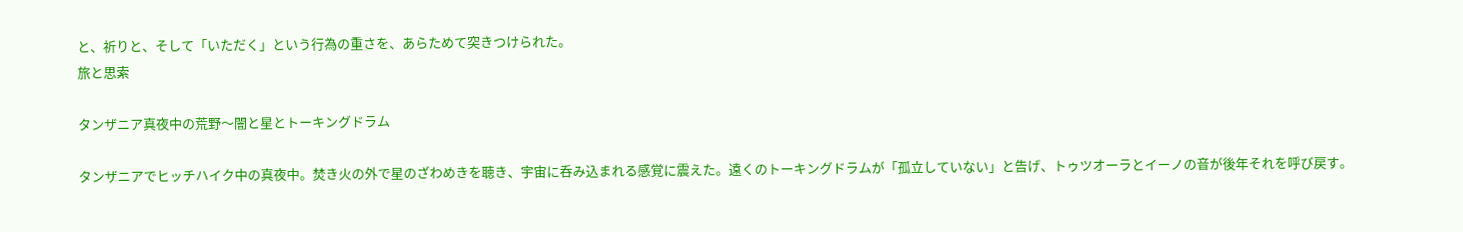と、祈りと、そして「いただく」という行為の重さを、あらためて突きつけられた。
旅と思索

タンザニア真夜中の荒野〜闇と星とトーキングドラム

タンザニアでヒッチハイク中の真夜中。焚き火の外で星のざわめきを聴き、宇宙に呑み込まれる感覚に震えた。遠くのトーキングドラムが「孤立していない」と告げ、トゥツオーラとイーノの音が後年それを呼び戻す。